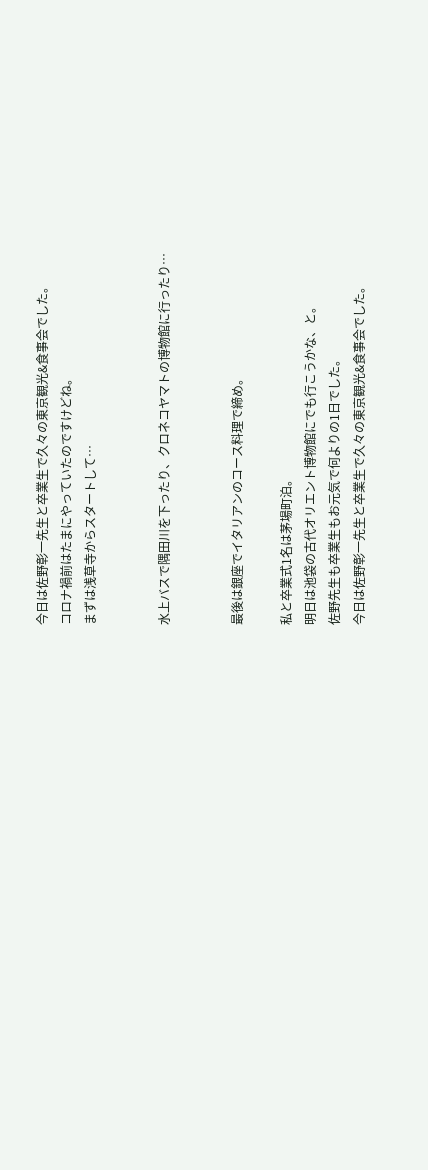今日は佐野彰一先生と卒業生で久々の東京観光&食事会でした。
コロナ禍前はたまにやっていたのですけどね。
まずは浅草寺からスタートして…


水上バスで隅田川を下ったり、クロネコヤマトの博物館に行ったり…


最後は銀座でイタリアンのコース料理で締め。

私と卒業式1名は茅場町泊。
明日は池袋の古代オリエント博物館にでも行こうかな、と。
佐野先生も卒業生もお元気で何よりの1日でした。
今日は佐野彰一先生と卒業生で久々の東京観光&食事会でした。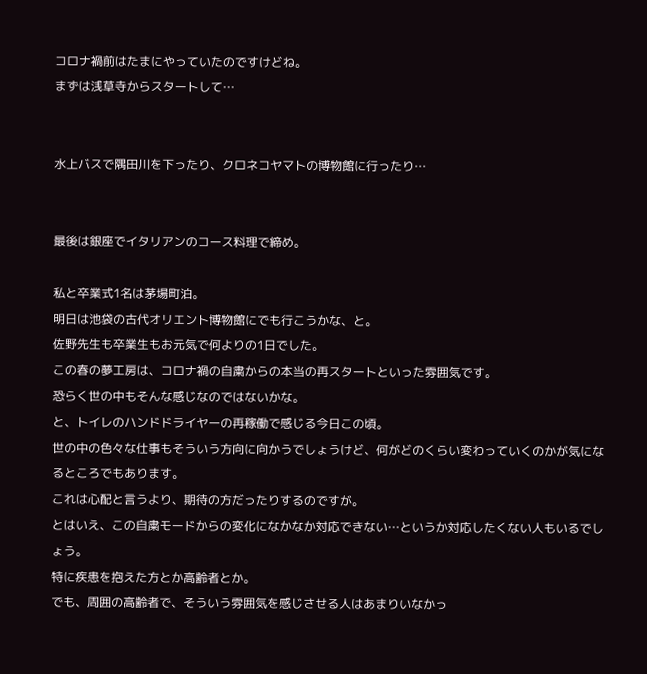コロナ禍前はたまにやっていたのですけどね。
まずは浅草寺からスタートして…


水上バスで隅田川を下ったり、クロネコヤマトの博物館に行ったり…


最後は銀座でイタリアンのコース料理で締め。

私と卒業式1名は茅場町泊。
明日は池袋の古代オリエント博物館にでも行こうかな、と。
佐野先生も卒業生もお元気で何よりの1日でした。
この春の夢工房は、コロナ禍の自粛からの本当の再スタートといった雰囲気です。
恐らく世の中もそんな感じなのではないかな。
と、トイレのハンドドライヤーの再稼働で感じる今日この頃。
世の中の色々な仕事もそういう方向に向かうでしょうけど、何がどのくらい変わっていくのかが気になるところでもあります。
これは心配と言うより、期待の方だったりするのですが。
とはいえ、この自粛モードからの変化になかなか対応できない…というか対応したくない人もいるでしょう。
特に疾患を抱えた方とか高齢者とか。
でも、周囲の高齢者で、そういう雰囲気を感じさせる人はあまりいなかっ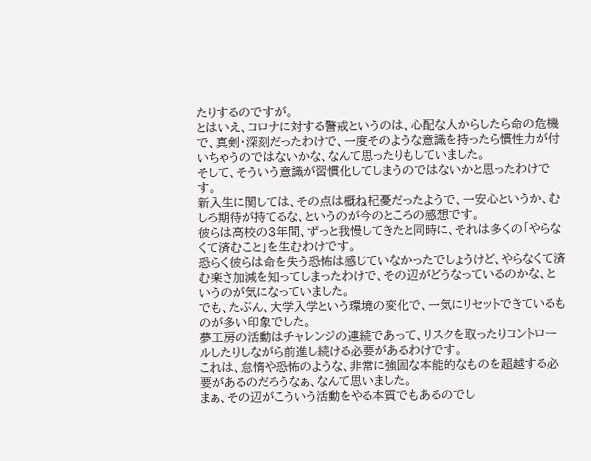たりするのですが。
とはいえ、コロナに対する警戒というのは、心配な人からしたら命の危機で、真剣・深刻だったわけで、一度そのような意識を持ったら慣性力が付いちゃうのではないかな、なんて思ったりもしていました。
そして、そういう意識が習慣化してしまうのではないかと思ったわけです。
新入生に関しては、その点は概ね杞憂だったようで、一安心というか、むしろ期待が持てるな、というのが今のところの感想です。
彼らは高校の3年間、ずっと我慢してきたと同時に、それは多くの「やらなくて済むこと」を生むわけです。
恐らく彼らは命を失う恐怖は感じていなかったでしょうけど、やらなくて済む楽さ加減を知ってしまったわけで、その辺がどうなっているのかな、というのが気になっていました。
でも、たぶん、大学入学という環境の変化で、一気にリセットできているものが多い印象でした。
夢工房の活動はチャレンジの連続であって、リスクを取ったりコントロールしたりしながら前進し続ける必要があるわけです。
これは、怠惰や恐怖のような、非常に強固な本能的なものを超越する必要があるのだろうなぁ、なんて思いました。
まぁ、その辺がこういう活動をやる本質でもあるのでし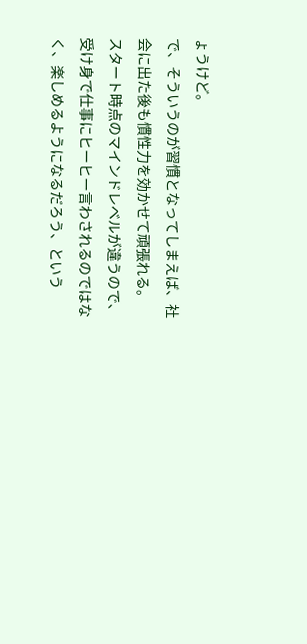ょうけど。
で、そういうのが習慣となってしまえば、社会に出た後も慣性力を効かせて頑張れる。
スタート時点のマインドレベルが違うので、受け身で仕事にヒーヒー言わされるのではなく、楽しめるようになるだろう、という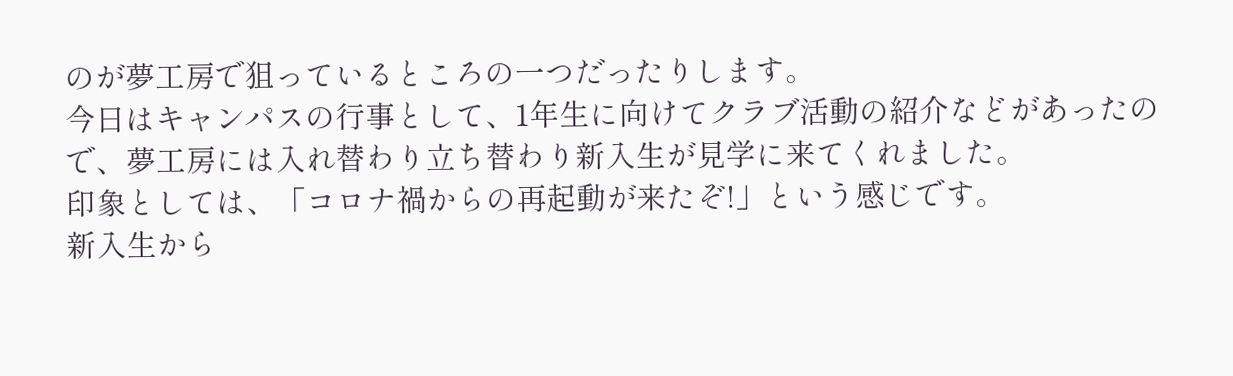のが夢工房で狙っているところの一つだったりします。
今日はキャンパスの行事として、1年生に向けてクラブ活動の紹介などがあったので、夢工房には入れ替わり立ち替わり新入生が見学に来てくれました。
印象としては、「コロナ禍からの再起動が来たぞ!」という感じです。
新入生から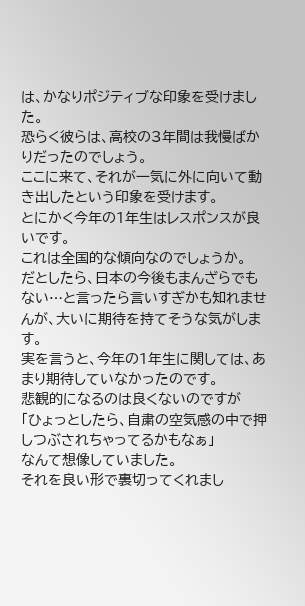は、かなりポジティブな印象を受けました。
恐らく彼らは、高校の3年間は我慢ばかりだったのでしょう。
ここに来て、それが一気に外に向いて動き出したという印象を受けます。
とにかく今年の1年生はレスポンスが良いです。
これは全国的な傾向なのでしょうか。
だとしたら、日本の今後もまんざらでもない…と言ったら言いすぎかも知れませんが、大いに期待を持てそうな気がします。
実を言うと、今年の1年生に関しては、あまり期待していなかったのです。
悲観的になるのは良くないのですが
「ひょっとしたら、自粛の空気感の中で押しつぶされちゃってるかもなぁ」
なんて想像していました。
それを良い形で裏切ってくれまし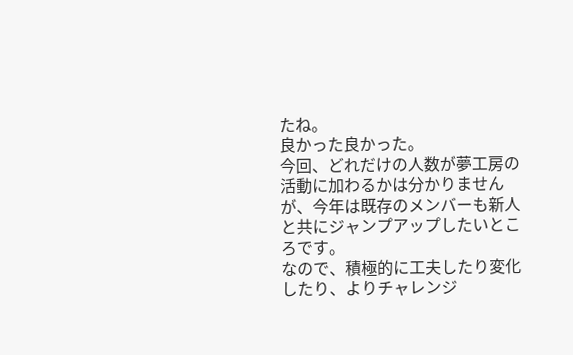たね。
良かった良かった。
今回、どれだけの人数が夢工房の活動に加わるかは分かりませんが、今年は既存のメンバーも新人と共にジャンプアップしたいところです。
なので、積極的に工夫したり変化したり、よりチャレンジ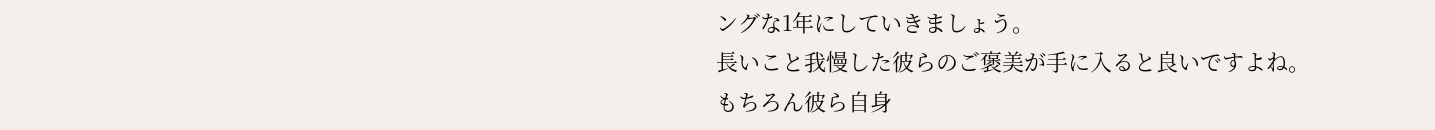ングな1年にしていきましょう。
長いこと我慢した彼らのご褒美が手に入ると良いですよね。
もちろん彼ら自身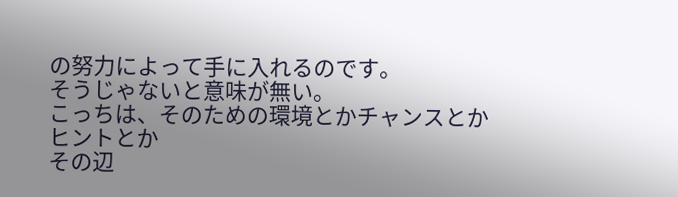の努力によって手に入れるのです。
そうじゃないと意味が無い。
こっちは、そのための環境とかチャンスとかヒントとか
その辺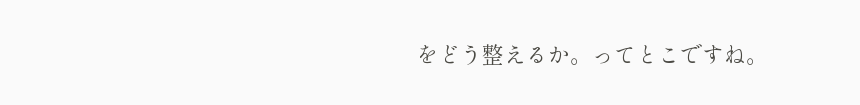をどう整えるか。ってとこですね。